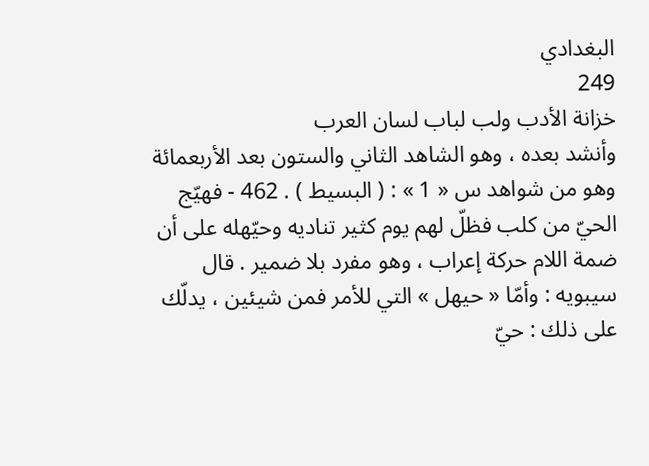البغدادي
249
خزانة الأدب ولب لباب لسان العرب
وأنشد بعده ، وهو الشاهد الثاني والستون بعد الأربعمائة وهو من شواهد س « 1 » : ( البسيط ) . 462 - فهيّج الحيّ من كلب فظلّ لهم يوم كثير تناديه وحيّهله على أن ضمة اللام حركة إعراب ، وهو مفرد بلا ضمير . قال سيبويه : وأمّا « حيهل » التي للأمر فمن شيئين ، يدلّك على ذلك : حيّ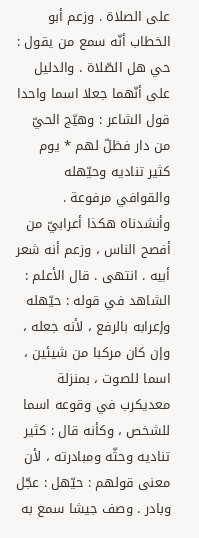على الصلاة . وزعم أبو الخطاب أنّه سمع من يقول : حي هل الصّلاة . والدليل على أنّهما جعلا اسما واحدا قول الشاعر : وهيّج الحيّ من دار فظلّ لهم * يوم كثير تناديه وحيّهله والقوافي مرفوعة . وأنشدناه هكذا أعرابيّ من أفصح الناس ، وزعم أنه شعر أبيه . انتهى . قال الأعلم : الشاهد في قوله : حيّهله وإعرابه بالرفع ، لأنه جعله ، وإن كان مركبا من شيئين ، اسما للصوت ، بمنزلة معديكرب في وقوعه اسما للشخص ، وكأنه قال : كثير تناديه وحثّه ومبادرته ، لأن معنى قولهم : حيّهل : عجّل وبادر . وصف جيشا سمع به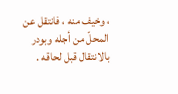، وخيف منه ، فانتقل عن المحلّ من أجله وبودر بالانتقال قبل لحاقه .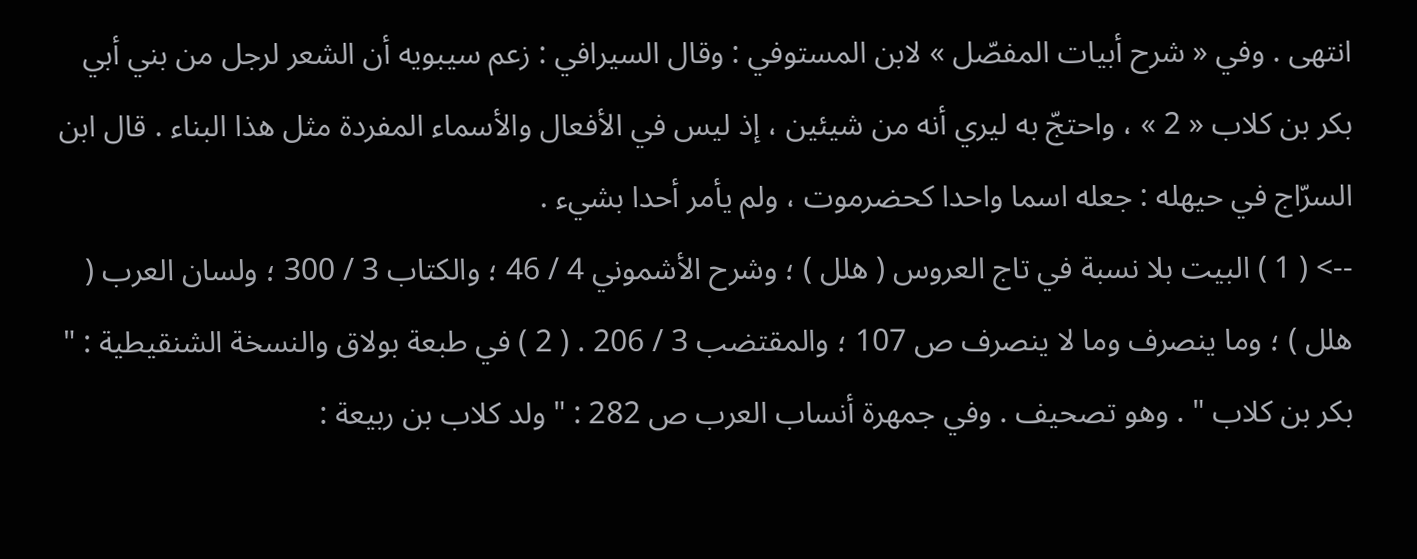انتهى . وفي « شرح أبيات المفصّل » لابن المستوفي : وقال السيرافي : زعم سيبويه أن الشعر لرجل من بني أبي بكر بن كلاب « 2 » ، واحتجّ به ليري أنه من شيئين ، إذ ليس في الأفعال والأسماء المفردة مثل هذا البناء . قال ابن السرّاج في حيهله : جعله اسما واحدا كحضرموت ، ولم يأمر أحدا بشيء .
--> ( 1 ) البيت بلا نسبة في تاج العروس ( هلل ) ؛ وشرح الأشموني 4 / 46 ؛ والكتاب 3 / 300 ؛ ولسان العرب ( هلل ) ؛ وما ينصرف وما لا ينصرف ص 107 ؛ والمقتضب 3 / 206 . ( 2 ) في طبعة بولاق والنسخة الشنقيطية : " بكر بن كلاب " . وهو تصحيف . وفي جمهرة أنساب العرب ص 282 : " ولد كلاب بن ربيعة :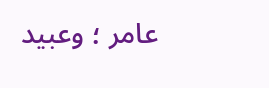عامر ؛ وعبيد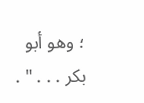؛ وهو أبو بكر . . . " .